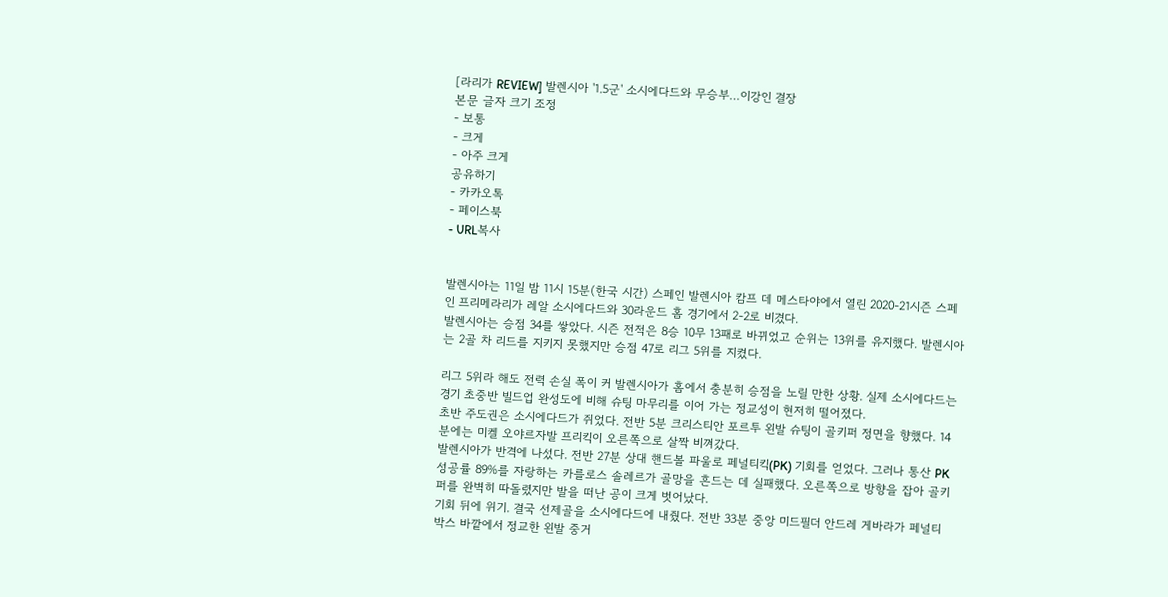[라리가 REVIEW] 발렌시아 '1.5군' 소시에다드와 무승부…이강인 결장
본문 글자 크기 조정
- 보통
- 크게
- 아주 크게
공유하기
- 카카오톡
- 페이스북
- URL복사


발렌시아는 11일 밤 11시 15분(한국 시간) 스페인 발렌시아 캄프 데 메스타야에서 열린 2020-21시즌 스페인 프리메라리가 레알 소시에다드와 30라운드 홈 경기에서 2-2로 비겼다.
발렌시아는 승점 34를 쌓았다. 시즌 전적은 8승 10무 13패로 바뀌었고 순위는 13위를 유지했다. 발렌시아는 2골 차 리드를 지키지 못했지만 승점 47로 리그 5위를 지켰다.

리그 5위라 해도 전력 손실 폭이 커 발렌시아가 홈에서 충분히 승점을 노릴 만한 상황. 실제 소시에다드는 경기 초중반 빌드업 완성도에 비해 슈팅 마무리를 이어 가는 정교성이 현저히 떨어졌다.
초반 주도권은 소시에다드가 쥐었다. 전반 5분 크리스티안 포르투 왼발 슈팅이 골키퍼 정면을 향했다. 14분에는 미켈 오야르자발 프리킥이 오른쪽으로 살짝 비껴갔다.
발렌시아가 반격에 나섰다. 전반 27분 상대 핸드볼 파울로 페널티킥(PK) 기회를 얻었다. 그러나 통산 PK 성공률 89%를 자랑하는 카를로스 솔레르가 골망을 흔드는 데 실패했다. 오른쪽으로 방향을 잡아 골키퍼를 완벽히 따돌렸지만 발을 떠난 공이 크게 벗어났다.
기회 뒤에 위기. 결국 선제골을 소시에다드에 내줬다. 전반 33분 중앙 미드필더 안드레 게바라가 페널티 박스 바깥에서 정교한 왼발 중거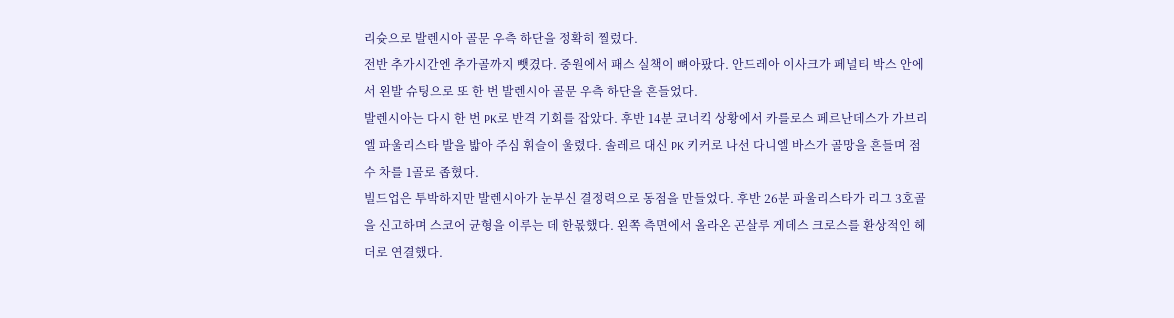리슛으로 발렌시아 골문 우측 하단을 정확히 찔렀다.
전반 추가시간엔 추가골까지 뺏겼다. 중원에서 패스 실책이 뼈아팠다. 안드레아 이사크가 페널티 박스 안에서 왼발 슈팅으로 또 한 번 발렌시아 골문 우측 하단을 흔들었다.
발렌시아는 다시 한 번 PK로 반격 기회를 잡았다. 후반 14분 코너킥 상황에서 카를로스 페르난데스가 가브리엘 파울리스타 발을 밟아 주심 휘슬이 울렸다. 솔레르 대신 PK 키커로 나선 다니엘 바스가 골망을 흔들며 점수 차를 1골로 좁혔다.
빌드업은 투박하지만 발렌시아가 눈부신 결정력으로 동점을 만들었다. 후반 26분 파울리스타가 리그 3호골을 신고하며 스코어 균형을 이루는 데 한몫했다. 왼쪽 측면에서 올라온 곤살루 게데스 크로스를 환상적인 헤더로 연결했다.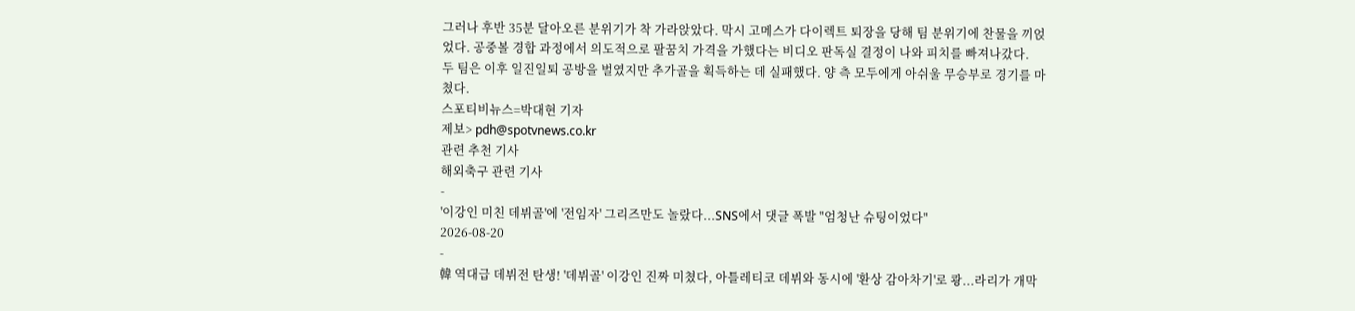그러나 후반 35분 달아오른 분위기가 착 가라앉았다. 막시 고메스가 다이렉트 퇴장을 당해 팀 분위기에 찬물을 끼얹었다. 공중볼 경합 과정에서 의도적으로 팔꿈치 가격을 가했다는 비디오 판독실 결정이 나와 피치를 빠져나갔다.
두 팀은 이후 일진일퇴 공방을 벌였지만 추가골을 획득하는 데 실패했다. 양 측 모두에게 아쉬울 무승부로 경기를 마쳤다.
스포티비뉴스=박대현 기자
제보> pdh@spotvnews.co.kr
관련 추천 기사
해외축구 관련 기사
-
'이강인 미친 데뷔골'에 '전임자' 그리즈만도 놀랐다...SNS에서 댓글 폭발 "엄청난 슈팅이었다"
2026-08-20
-
韓 역대급 데뷔전 탄생! '데뷔골' 이강인 진짜 미쳤다, 아틀레티코 데뷔와 동시에 '환상 감아차기'로 쾅...라리가 개막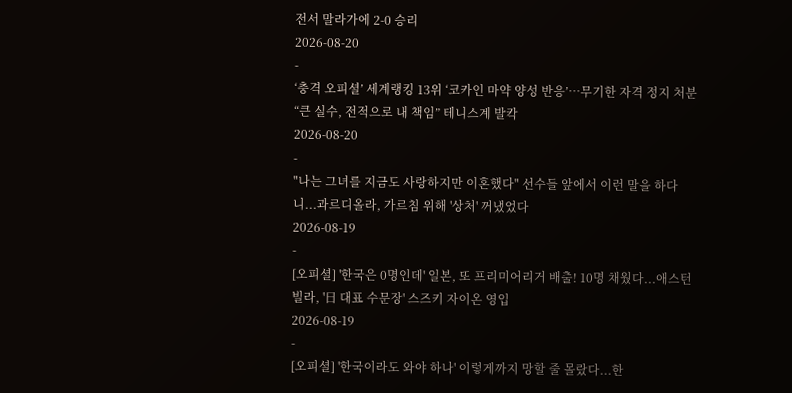전서 말라가에 2-0 승리
2026-08-20
-
‘충격 오피셜’ 세계랭킹 13위 ‘코카인 마약 양성 반응’…무기한 자격 정지 처분 “큰 실수, 전적으로 내 책임” 테니스계 발칵
2026-08-20
-
"나는 그녀를 지금도 사랑하지만 이혼했다" 선수들 앞에서 이런 말을 하다니...과르디올라, 가르침 위해 '상처' 꺼냈었다
2026-08-19
-
[오피셜] '한국은 0명인데' 일본, 또 프리미어리거 배출! 10명 채웠다...애스턴 빌라, '日 대표 수문장' 스즈키 자이온 영입
2026-08-19
-
[오피셜] '한국이라도 와야 하나' 이렇게까지 망할 줄 몰랐다...한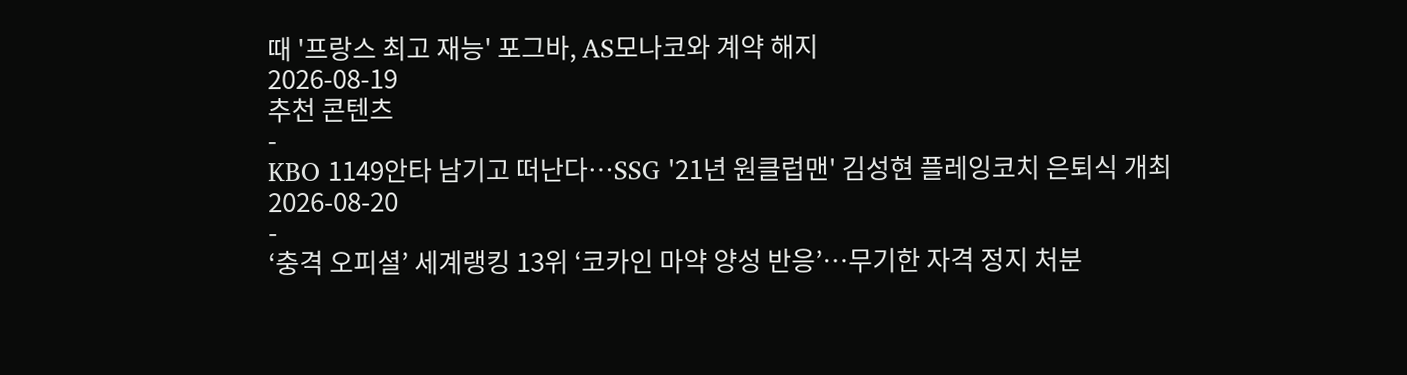때 '프랑스 최고 재능' 포그바, AS모나코와 계약 해지
2026-08-19
추천 콘텐츠
-
KBO 1149안타 남기고 떠난다…SSG '21년 원클럽맨' 김성현 플레잉코치 은퇴식 개최
2026-08-20
-
‘충격 오피셜’ 세계랭킹 13위 ‘코카인 마약 양성 반응’…무기한 자격 정지 처분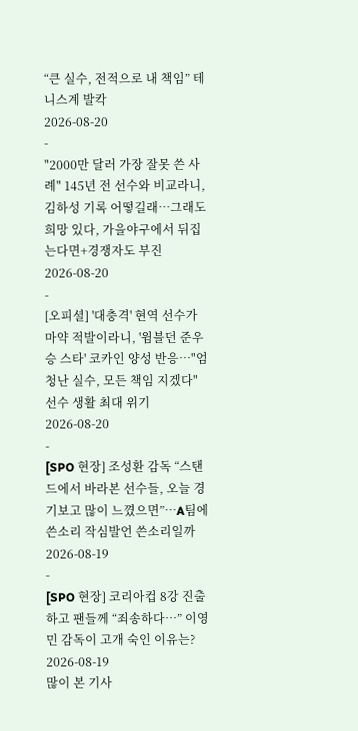“큰 실수, 전적으로 내 책임” 테니스계 발칵
2026-08-20
-
"2000만 달러 가장 잘못 쓴 사례" 145년 전 선수와 비교라니, 김하성 기록 어떻길래…그래도 희망 있다, 가을야구에서 뒤집는다면+경쟁자도 부진
2026-08-20
-
[오피셜] '대충격' 현역 선수가 마약 적발이라니, '윔블던 준우승 스타' 코카인 양성 반응…"엄청난 실수, 모든 책임 지겠다" 선수 생활 최대 위기
2026-08-20
-
[SPO 현장] 조성환 감독 “스탠드에서 바라본 선수들, 오늘 경기보고 많이 느꼈으면”…A팀에 쓴소리 작심발언 쓴소리일까
2026-08-19
-
[SPO 현장] 코리아컵 8강 진출하고 팬들께 “죄송하다…” 이영민 감독이 고개 숙인 이유는?
2026-08-19
많이 본 기사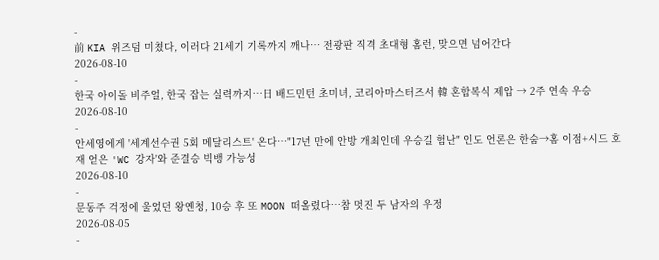-
前 KIA 위즈덤 미쳤다, 이러다 21세기 기록까지 깨나… 전광판 직격 초대형 홈런, 맞으면 넘어간다
2026-08-10
-
한국 아이돌 비주얼, 한국 잡는 실력까지…日 배드민턴 초미녀, 코리아마스터즈서 韓 혼합복식 제압 → 2주 연속 우승
2026-08-10
-
안세영에게 '세계선수권 5회 메달리스트' 온다…"17년 만에 안방 개최인데 우승길 험난" 인도 언론은 한숨→홈 이점+시드 호재 얻은 'WC 강자'와 준결승 빅뱅 가능성
2026-08-10
-
문동주 걱정에 울었던 왕옌청, 10승 후 또 MOON 떠올렸다…참 멋진 두 남자의 우정
2026-08-05
-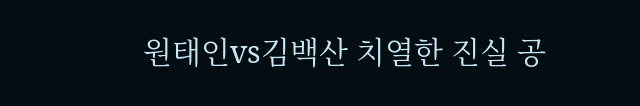원태인vs김백산 치열한 진실 공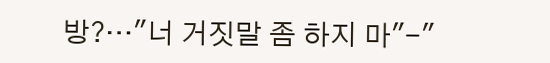방?…"너 거짓말 좀 하지 마"-"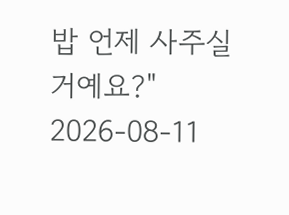밥 언제 사주실 거예요?"
2026-08-11